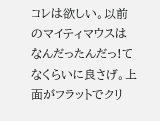コレは欲しい。以前のマイティマウスはなんだったんだっ!てなくらいに良さげ。上面がフラットでクリ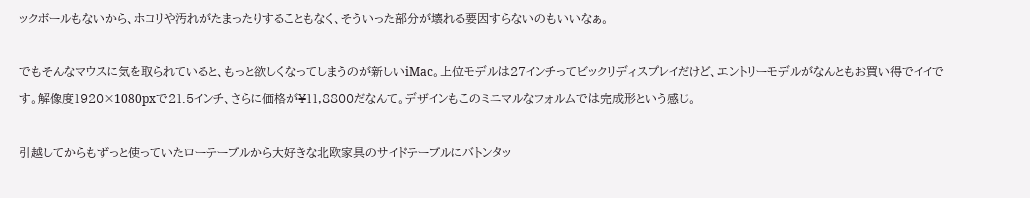ックボールもないから、ホコリや汚れがたまったりすることもなく、そういった部分が壊れる要因すらないのもいいなぁ。

でもそんなマウスに気を取られていると、もっと欲しくなってしまうのが新しいiMac。上位モデルは27インチってビックリディスプレイだけど、エントリーモデルがなんともお買い得でイイです。解像度1920×1080pxで21.5インチ、さらに価格が¥11,8800だなんて。デザインもこのミニマルなフォルムでは完成形という感じ。

引越してからもずっと使っていたローテーブルから大好きな北欧家具のサイドテーブルにバトンタッ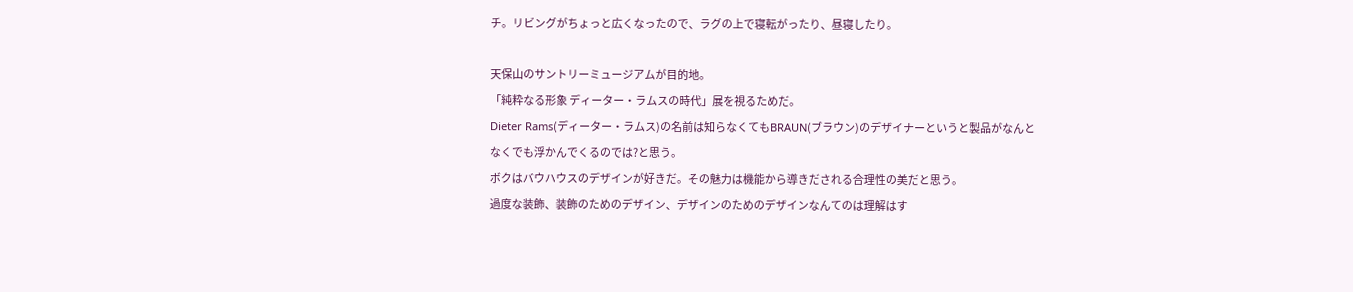チ。リビングがちょっと広くなったので、ラグの上で寝転がったり、昼寝したり。

天保山のサントリーミュージアムが目的地。
「純粋なる形象 ディーター・ラムスの時代」展を視るためだ。
Dieter Rams(ディーター・ラムス)の名前は知らなくてもBRAUN(ブラウン)のデザイナーというと製品がなんとなくでも浮かんでくるのでは?と思う。
ボクはバウハウスのデザインが好きだ。その魅力は機能から導きだされる合理性の美だと思う。
過度な装飾、装飾のためのデザイン、デザインのためのデザインなんてのは理解はす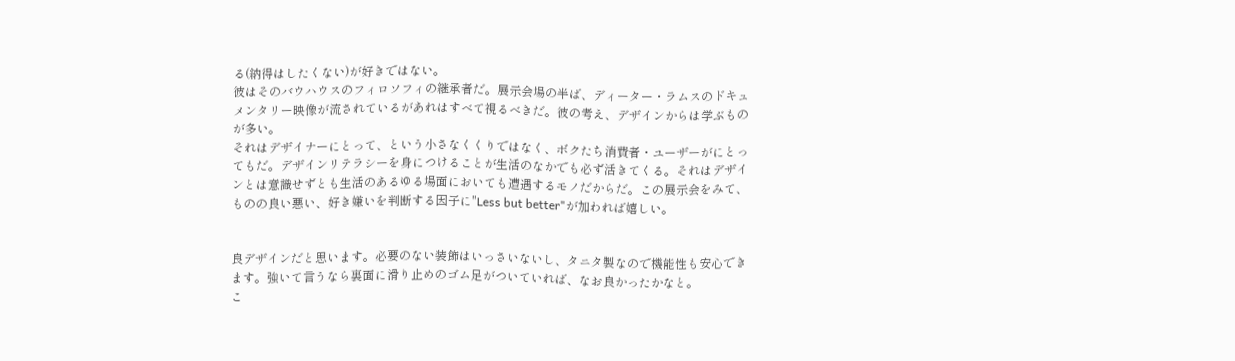る(納得はしたくない)が好きではない。
彼はそのバウハウスのフィロソフィの継承者だ。展示会場の半ば、ディーター・ラムスのドキュメンタリー映像が流されているがあれはすべて視るべきだ。彼の考え、デザインからは学ぶものが多い。
それはデザイナーにとって、という小さなくくりではなく、ボクたち消費者・ユーザーがにとってもだ。デザインリテラシーを身につけることが生活のなかでも必ず活きてくる。それはデザインとは意識せずとも生活のあるゆる場面においても遭遇するモノだからだ。この展示会をみて、ものの良い悪い、好き嫌いを判断する因子に"Less but better"が加われば嬉しい。


良デザインだと思います。必要のない装飾はいっさいないし、タニタ製なので機能性も安心できます。強いて言うなら裏面に滑り止めのゴム足がついていれば、なお良かったかなと。
こ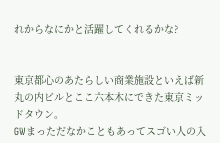れからなにかと活躍してくれるかな?


東京都心のあたらしい商業施設といえば新丸の内ビルとここ六本木にできた東京ミッドタウン。
GWまっただなかこともあってスゴい人の入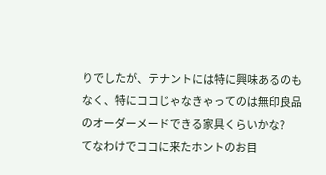りでしたが、テナントには特に興味あるのもなく、特にココじゃなきゃってのは無印良品のオーダーメードできる家具くらいかな?
てなわけでココに来たホントのお目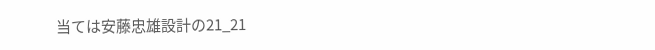当ては安藤忠雄設計の21_21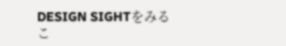DESIGN SIGHTをみるこ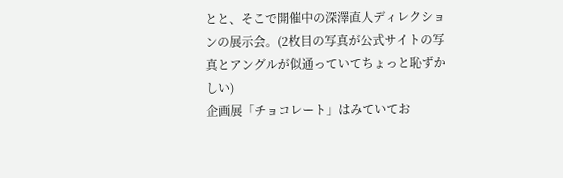とと、そこで開催中の深澤直人ディレクションの展示会。(2枚目の写真が公式サイトの写真とアングルが似通っていてちょっと恥ずかしい)
企画展「チョコレート」はみていてお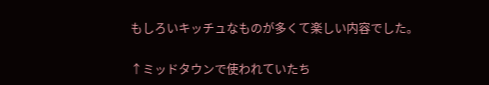もしろいキッチュなものが多くて楽しい内容でした。

↑ミッドタウンで使われていたち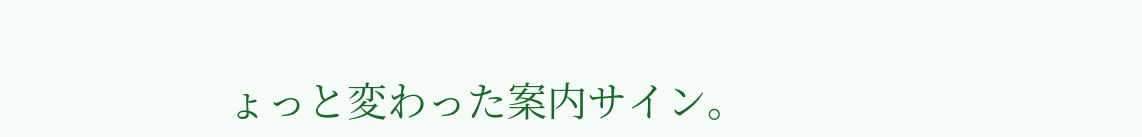ょっと変わった案内サイン。